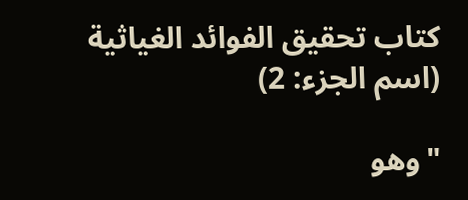كتاب تحقيق الفوائد الغياثية (اسم الجزء: 2)

"وهو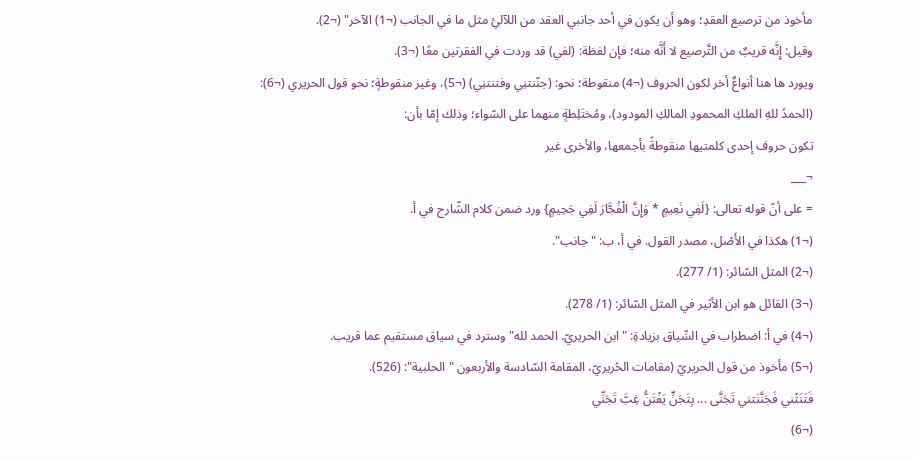مأخوذ من ترصيع العقدِ؛ وهو أن يكون في أحد جانبي العقد من اللآلئِ مثل ما في الجانب (¬1) الآخر" (¬2).
وقيل: إِنَّه قريبٌ من التَّرصيع لا أَنَّه منه؛ فإن لفظة: (لفي) قد وردت في الفقرتين معًا (¬3).
ويورد ها هنا أنواعٌ أخر لكون الحروف (¬4) منقوطة؛ نحو: (جنّنتنِي وفتنتنِي) (¬5)، وغير منقوطةٍ؛ نحو قول الحريري (¬6): (الحمدُ للهِ الملكِ المحمودِ المالكِ المودود)، ومُختَلِطةٍ منهما على السّواء؛ وذلك إمّا بأن:
تكون حروف إحدى كلمتيها منقوطةً بأجمعها، والأخرى غير
¬___
= على أنّ قوله تعالى: {لَفِي نَعِيمٍ * وَإِنَّ الْفُجَّارَ لَفِي جَحِيمٍ} ورد ضمن كلام الشّارح في أ.
(¬1) هكذا في الأَصْل، مصدر القول. في أ، ب: "جانب".
(¬2) المثل السّائر: (1/ 277).
(¬3) القائل هو ابن الأثير في المثل السّائر: (1/ 278).
(¬4) في أ: اضطراب في السِّياق بزيادةِ: "ابن الحريريّ. الحمد لله" وسترد في سياق مستقيم عما قريب.
(¬5) مأخوذ من قول الحريريّ (مقامات الحُريريّ، المقامة السّادسة والأربعون "الحلبية": (526).
فَتَنَتْني فَجَنَّنَتني تَجَنَّى ... بِتَجَنٍّ يَفْتَنُّ غِبَّ تَجَنِّي
(¬6)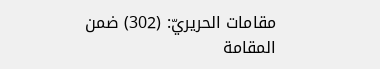مقامات الحريريّ: (302) ضمن المقامة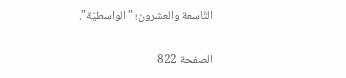التّاسعة والعشرون؛ "الواسطيّة".

الصفحة 822